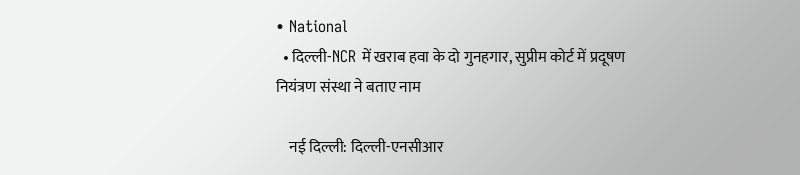• National
  • दिल्ली-NCR में खराब हवा के दो गुनहगार, सुप्रीम कोर्ट में प्रदूषण नियंत्रण संस्था ने बताए नाम

    नई दिल्ली: दिल्ली-एनसीआर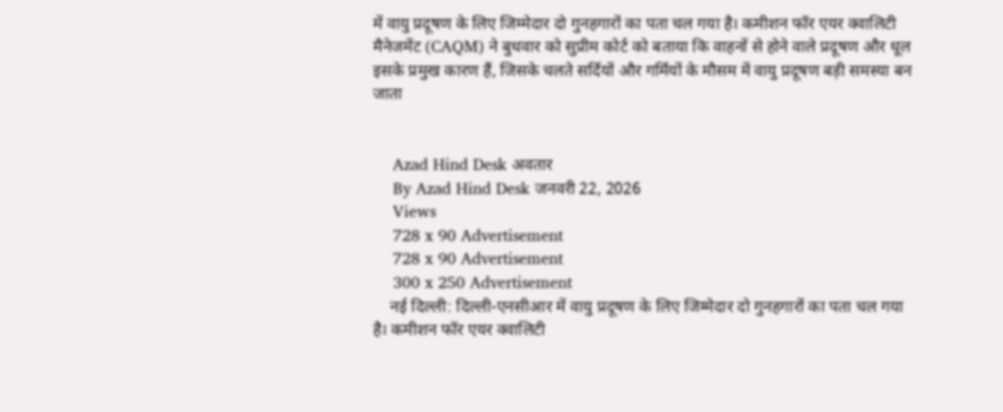में वायु प्रदूषण के लिए जिम्मेदार दो गुनहगारों का पता चल गया है। कमीशन फॉर एयर क्वालिटी मैनेजमेंट (CAQM) ने बुधवार को सुप्रीम कोर्ट को बताया कि वाहनों से होने वाले प्रदूषण और धूल इसके प्रमुख कारण हैं, जिसके चलते सर्दियों और गर्मियों के मौसम में वायु प्रदूषण बड़ी समस्या बन जाता


    Azad Hind Desk अवतार
    By Azad Hind Desk जनवरी 22, 2026
    Views
    728 x 90 Advertisement
    728 x 90 Advertisement
    300 x 250 Advertisement
    नई दिल्ली: दिल्ली-एनसीआर में वायु प्रदूषण के लिए जिम्मेदार दो गुनहगारों का पता चल गया है। कमीशन फॉर एयर क्वालिटी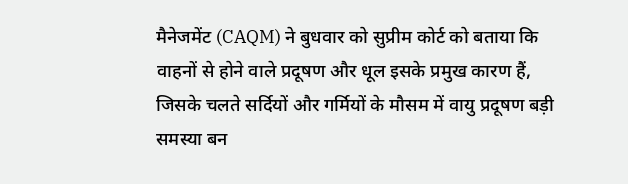मैनेजमेंट (CAQM) ने बुधवार को सुप्रीम कोर्ट को बताया कि वाहनों से होने वाले प्रदूषण और धूल इसके प्रमुख कारण हैं, जिसके चलते सर्दियों और गर्मियों के मौसम में वायु प्रदूषण बड़ी समस्या बन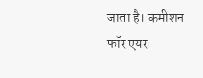जाता है। कमीशन फॉर एयर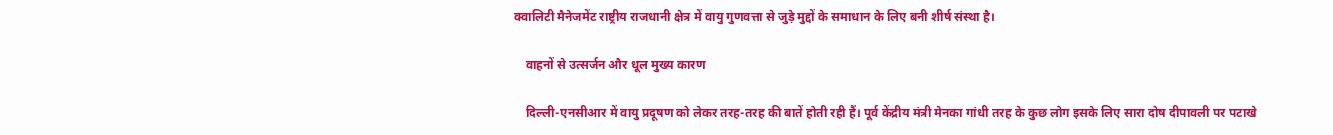क्वालिटी मैनेजमेंट राष्ट्रीय राजधानी क्षेत्र में वायु गुणवत्ता से जुड़े मुद्दों के समाधान के लिए बनी शीर्ष संस्था है।

    वाहनों से उत्सर्जन और धूल मुख्य कारण

    दिल्ली-एनसीआर में वायु प्रदूषण को लेकर तरह-तरह की बातें होती रही हैं। पूर्व केंद्रीय मंत्री मेनका गांधी तरह के कुछ लोग इसके लिए सारा दोष दीपावली पर पटाखे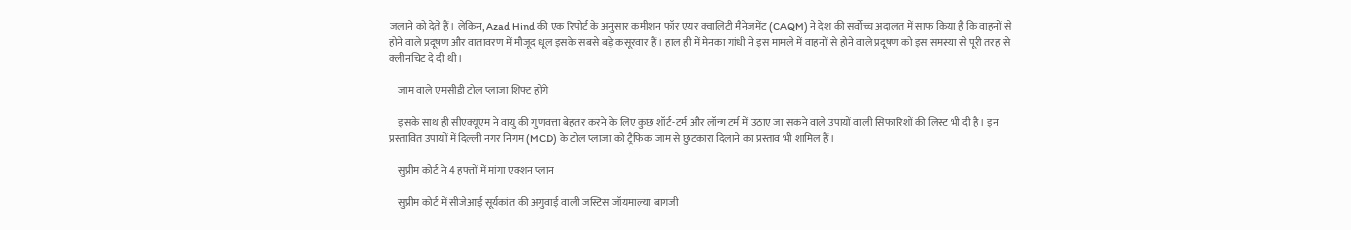जलाने को देते हैं। लेकिन, Azad Hind की एक रिपोर्ट के अनुसार कमीशन फॉर एयर क्वालिटी मैनेजमेंट (CAQM) ने देश की सर्वोच्च अदालत में साफ किया है कि वाहनों से होने वाले प्रदूषण और वातावरण में मौजूद धूल इसके सबसे बड़े कसूरवार हैं। हाल ही में मेनका गांधी ने इस मामले में वाहनों से होने वाले प्रदूषण को इस समस्या से पूरी तरह से क्लीनचिट दे दी थी।

    जाम वाले एमसीडी टोल प्लाजा शिफ्ट होंगे

    इसके साथ ही सीएक्यूएम ने वायु की गुणवत्ता बेहतर करने के लिए कुछ शॉर्ट-टर्म और लॉन्ग टर्म में उठाए जा सकने वाले उपायों वाली सिफारिशों की लिस्ट भी दी है। इन प्रस्तावित उपायों में दिल्ली नगर निगम (MCD) के टोल प्लाजा को ट्रैफिक जाम से छुटकारा दिलाने का प्रस्ताव भी शामिल हैं।

    सुप्रीम कोर्ट ने 4 हफ्तों में मांगा एक्शन प्लान

    सुप्रीम कोर्ट में सीजेआई सूर्यकांत की अगुवाई वाली जस्टिस जॉयमाल्या बागजी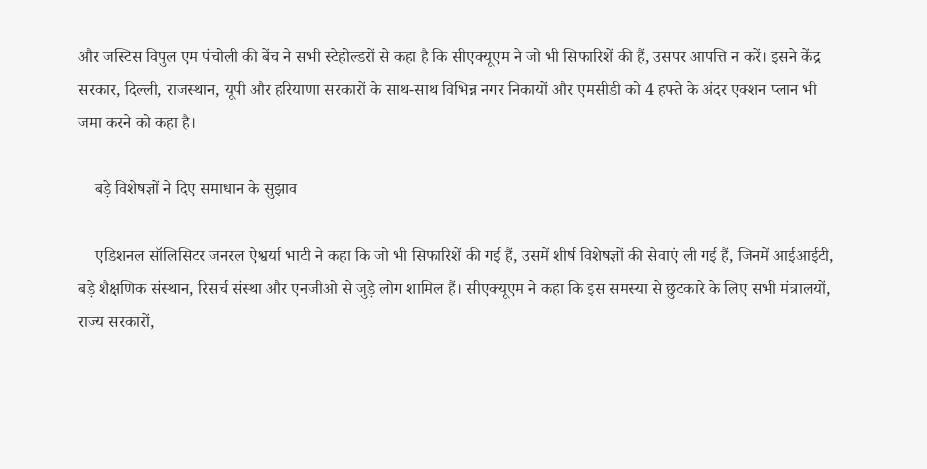और जस्टिस विपुल एम पंचोली की बेंच ने सभी स्टेहोल्डरों से कहा है कि सीएक्यूएम ने जो भी सिफारिशें की हैं, उसपर आपत्ति न करें। इसने केंद्र सरकार, दिल्ली, राजस्थान, यूपी और हरियाणा सरकारों के साथ-साथ विभिन्न नगर निकायों और एमसीडी को 4 हफ्ते के अंदर एक्शन प्लान भी जमा करने को कहा है।

    बड़े विशेषज्ञों ने दिए समाधान के सुझाव

    एडिशनल सॉलिसिटर जनरल ऐश्वर्या भाटी ने कहा कि जो भी सिफारिशें की गई हैं, उसमें शीर्ष विशेषज्ञों की सेवाएं ली गई हैं, जिनमें आईआईटी, बड़े शैक्षणिक संस्थान, रिसर्च संस्था और एनजीओ से जुड़े लोग शामिल हैं। सीएक्यूएम ने कहा कि इस समस्या से छुटकारे के लिए सभी मंत्रालयों, राज्य सरकारों,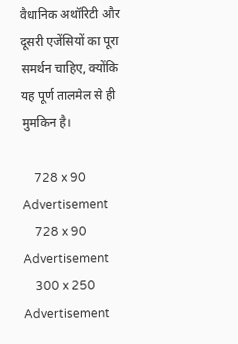वैधानिक अथॉरिटी और दूसरी एजेंसियों का पूरा समर्थन चाहिए, क्योंकि यह पूर्ण तालमेल से ही मुमकिन है।

    728 x 90 Advertisement
    728 x 90 Advertisement
    300 x 250 Advertisement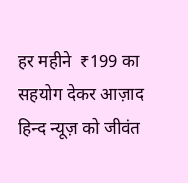हर महीने  ₹199 का सहयोग देकर आज़ाद हिन्द न्यूज़ को जीवंत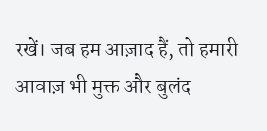रखें। जब हम आज़ाद हैं, तो हमारी आवाज़ भी मुक्त और बुलंद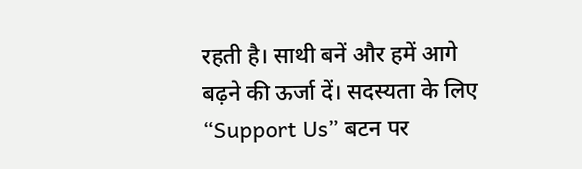रहती है। साथी बनें और हमें आगे बढ़ने की ऊर्जा दें। सदस्यता के लिए “Support Us” बटन पर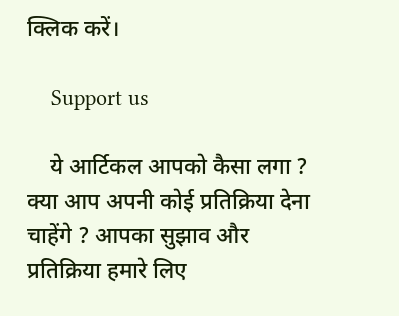क्लिक करें।

    Support us

    ये आर्टिकल आपको कैसा लगा ? क्या आप अपनी कोई प्रतिक्रिया देना चाहेंगे ? आपका सुझाव और प्रतिक्रिया हमारे लिए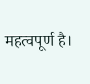महत्वपूर्ण है।